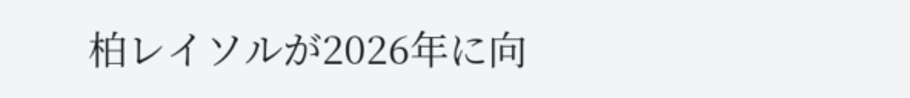柏レイソルが2026年に向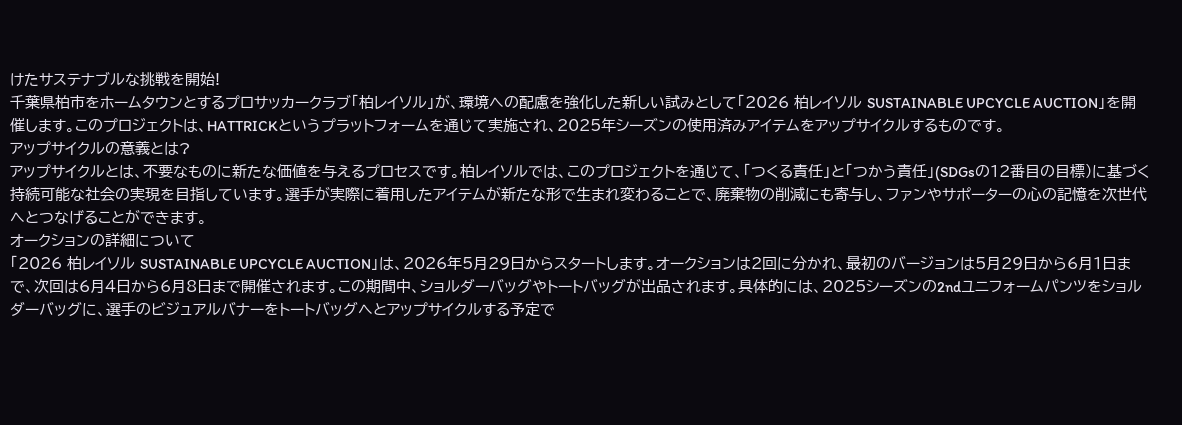けたサステナブルな挑戦を開始!
千葉県柏市をホームタウンとするプロサッカークラブ「柏レイソル」が、環境への配慮を強化した新しい試みとして「2026 柏レイソル SUSTAINABLE UPCYCLE AUCTION」を開催します。このプロジェクトは、HATTRICKというプラットフォームを通じて実施され、2025年シーズンの使用済みアイテムをアップサイクルするものです。
アップサイクルの意義とは?
アップサイクルとは、不要なものに新たな価値を与えるプロセスです。柏レイソルでは、このプロジェクトを通じて、「つくる責任」と「つかう責任」(SDGsの12番目の目標)に基づく持続可能な社会の実現を目指しています。選手が実際に着用したアイテムが新たな形で生まれ変わることで、廃棄物の削減にも寄与し、ファンやサポーターの心の記憶を次世代へとつなげることができます。
オークションの詳細について
「2026 柏レイソル SUSTAINABLE UPCYCLE AUCTION」は、2026年5月29日からスタートします。オークションは2回に分かれ、最初のバージョンは5月29日から6月1日まで、次回は6月4日から6月8日まで開催されます。この期間中、ショルダーバッグやトートバッグが出品されます。具体的には、2025シーズンの2ndユニフォームパンツをショルダーバッグに、選手のビジュアルバナーをトートバッグへとアップサイクルする予定で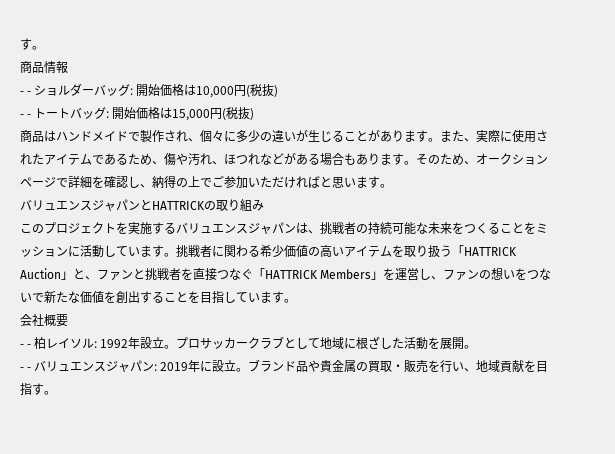す。
商品情報
- - ショルダーバッグ: 開始価格は10,000円(税抜)
- - トートバッグ: 開始価格は15,000円(税抜)
商品はハンドメイドで製作され、個々に多少の違いが生じることがあります。また、実際に使用されたアイテムであるため、傷や汚れ、ほつれなどがある場合もあります。そのため、オークションページで詳細を確認し、納得の上でご参加いただければと思います。
バリュエンスジャパンとHATTRICKの取り組み
このプロジェクトを実施するバリュエンスジャパンは、挑戦者の持続可能な未来をつくることをミッションに活動しています。挑戦者に関わる希少価値の高いアイテムを取り扱う「HATTRICK Auction」と、ファンと挑戦者を直接つなぐ「HATTRICK Members」を運営し、ファンの想いをつないで新たな価値を創出することを目指しています。
会社概要
- - 柏レイソル: 1992年設立。プロサッカークラブとして地域に根ざした活動を展開。
- - バリュエンスジャパン: 2019年に設立。ブランド品や貴金属の買取・販売を行い、地域貢献を目指す。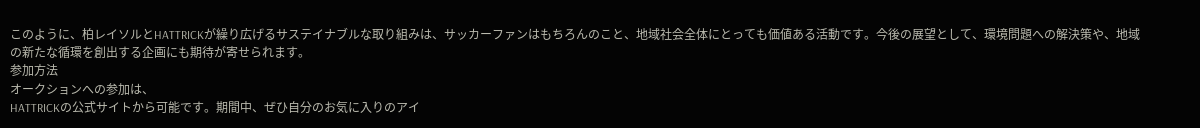このように、柏レイソルとHATTRICKが繰り広げるサステイナブルな取り組みは、サッカーファンはもちろんのこと、地域社会全体にとっても価値ある活動です。今後の展望として、環境問題への解決策や、地域の新たな循環を創出する企画にも期待が寄せられます。
参加方法
オークションへの参加は、
HATTRICKの公式サイトから可能です。期間中、ぜひ自分のお気に入りのアイ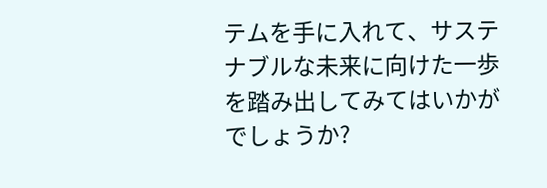テムを手に入れて、サステナブルな未来に向けた一歩を踏み出してみてはいかがでしょうか?